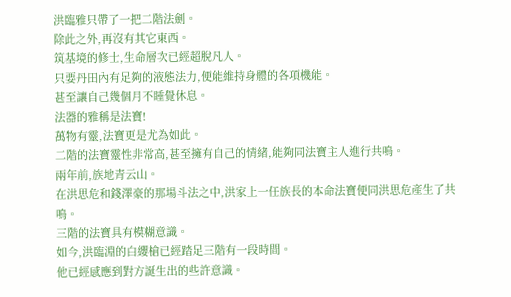洪臨雅只帶了一把二階法劍。
除此之外,再沒有其它東西。
筑基境的修士,生命層次已經超脫凡人。
只要丹田內有足夠的液態法力,便能維持身體的各項機能。
甚至讓自己幾個月不睡覺休息。
法器的雅稱是法寶!
萬物有靈,法寶更是尤為如此。
二階的法寶靈性非常高,甚至擁有自己的情緒,能夠同法寶主人進行共鳴。
兩年前,族地青云山。
在洪思危和錢澤豪的那場斗法之中,洪家上一任族長的本命法寶便同洪思危產生了共鳴。
三階的法寶具有模糊意識。
如今,洪臨淵的白纓槍已經踏足三階有一段時間。
他已經感應到對方誕生出的些許意識。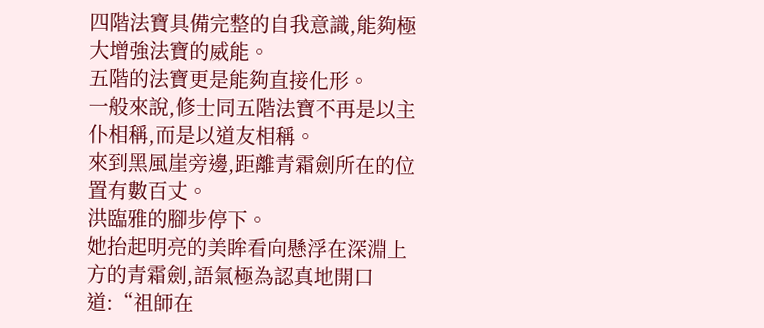四階法寶具備完整的自我意識,能夠極大增強法寶的威能。
五階的法寶更是能夠直接化形。
一般來說,修士同五階法寶不再是以主仆相稱,而是以道友相稱。
來到黑風崖旁邊,距離青霜劍所在的位置有數百丈。
洪臨雅的腳步停下。
她抬起明亮的美眸看向懸浮在深淵上方的青霜劍,語氣極為認真地開口道:“祖師在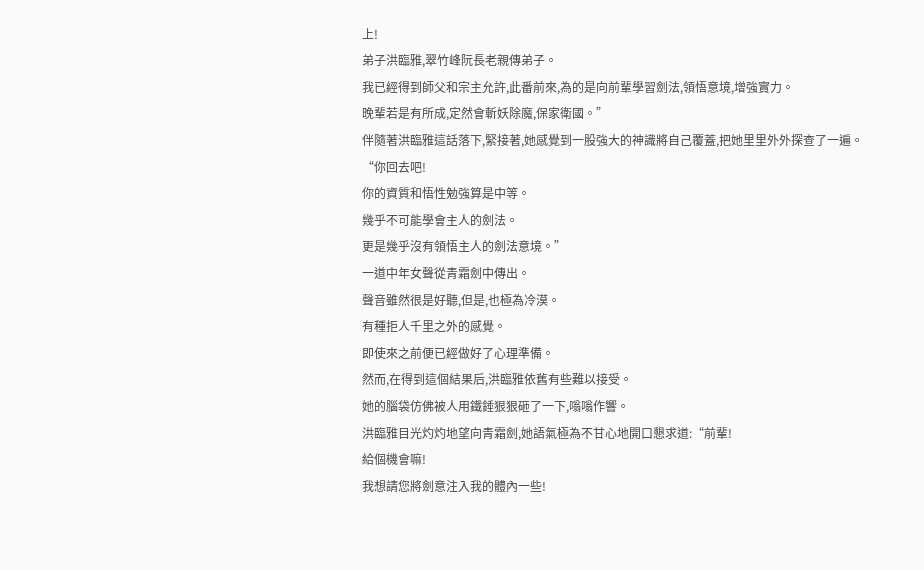上!
弟子洪臨雅,翠竹峰阮長老親傳弟子。
我已經得到師父和宗主允許,此番前來,為的是向前輩學習劍法,領悟意境,增強實力。
晚輩若是有所成,定然會斬妖除魔,保家衛國。”
伴隨著洪臨雅這話落下,緊接著,她感覺到一股強大的神識將自己覆蓋,把她里里外外探查了一遍。
“你回去吧!
你的資質和悟性勉強算是中等。
幾乎不可能學會主人的劍法。
更是幾乎沒有領悟主人的劍法意境。”
一道中年女聲從青霜劍中傳出。
聲音雖然很是好聽,但是,也極為冷漠。
有種拒人千里之外的感覺。
即使來之前便已經做好了心理準備。
然而,在得到這個結果后,洪臨雅依舊有些難以接受。
她的腦袋仿佛被人用鐵錘狠狠砸了一下,嗡嗡作響。
洪臨雅目光灼灼地望向青霜劍,她語氣極為不甘心地開口懇求道:“前輩!
給個機會嘛!
我想請您將劍意注入我的體內一些!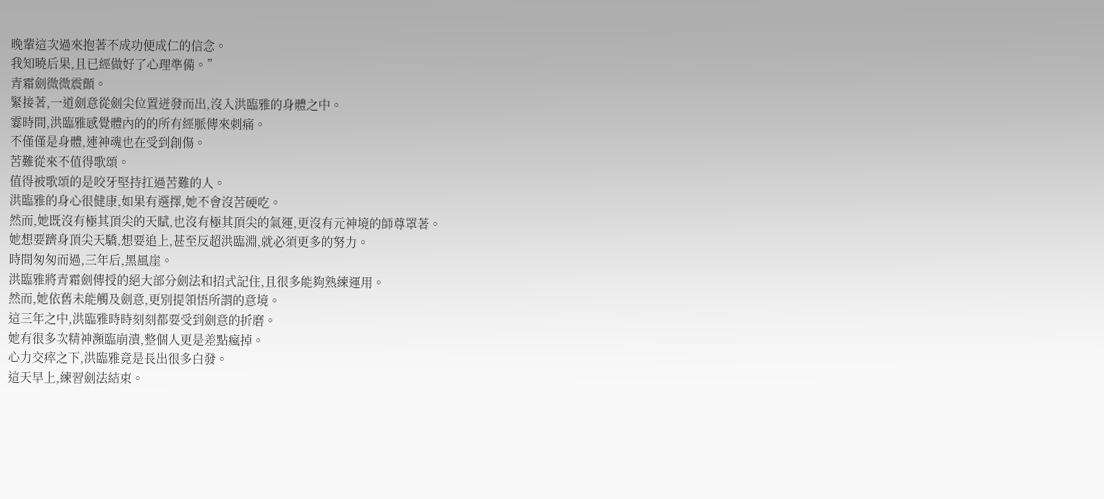晚輩這次過來抱著不成功便成仁的信念。
我知曉后果,且已經做好了心理準備。”
青霜劍微微震顫。
緊接著,一道劍意從劍尖位置迸發而出,沒入洪臨雅的身體之中。
霎時間,洪臨雅感覺體內的的所有經脈傳來刺痛。
不僅僅是身體,連神魂也在受到創傷。
苦難從來不值得歌頌。
值得被歌頌的是咬牙堅持扛過苦難的人。
洪臨雅的身心很健康,如果有選擇,她不會沒苦硬吃。
然而,她既沒有極其頂尖的天賦,也沒有極其頂尖的氣運,更沒有元神境的師尊罩著。
她想要躋身頂尖天驕,想要追上,甚至反超洪臨淵,就必須更多的努力。
時間匆匆而過,三年后,黑風崖。
洪臨雅將青霜劍傳授的絕大部分劍法和招式記住,且很多能夠熟練運用。
然而,她依舊未能觸及劍意,更別提領悟所謂的意境。
這三年之中,洪臨雅時時刻刻都要受到劍意的折磨。
她有很多次精神瀕臨崩潰,整個人更是差點瘋掉。
心力交瘁之下,洪臨雅竟是長出很多白發。
這天早上,練習劍法結束。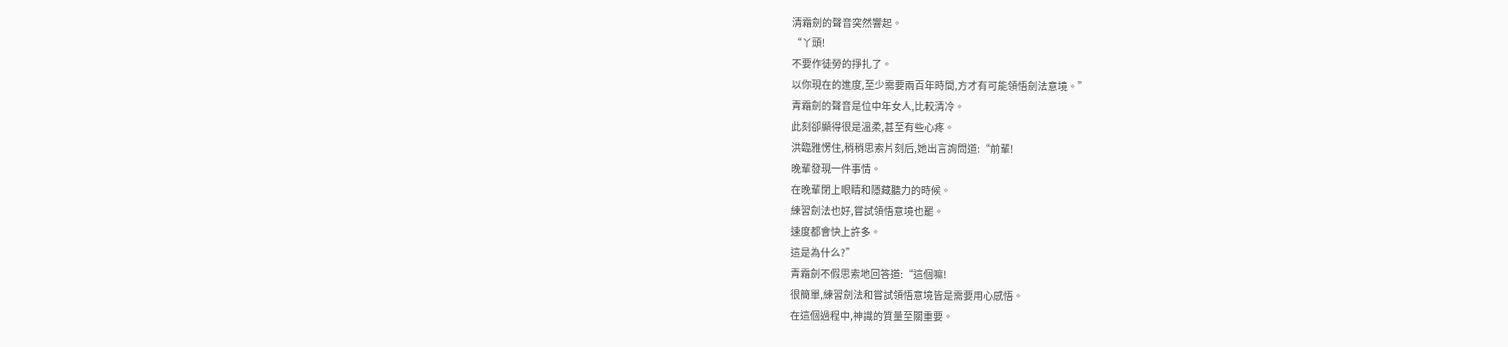清霜劍的聲音突然響起。
“丫頭!
不要作徒勞的掙扎了。
以你現在的進度,至少需要兩百年時間,方才有可能領悟劍法意境。”
青霜劍的聲音是位中年女人,比較清冷。
此刻卻顯得很是溫柔,甚至有些心疼。
洪臨雅愣住,稍稍思索片刻后,她出言詢問道:“前輩!
晚輩發現一件事情。
在晚輩閉上眼睛和隱藏聽力的時候。
練習劍法也好,嘗試領悟意境也罷。
速度都會快上許多。
這是為什么?”
青霜劍不假思索地回答道:“這個嘛!
很簡單,練習劍法和嘗試領悟意境皆是需要用心感悟。
在這個過程中,神識的質量至關重要。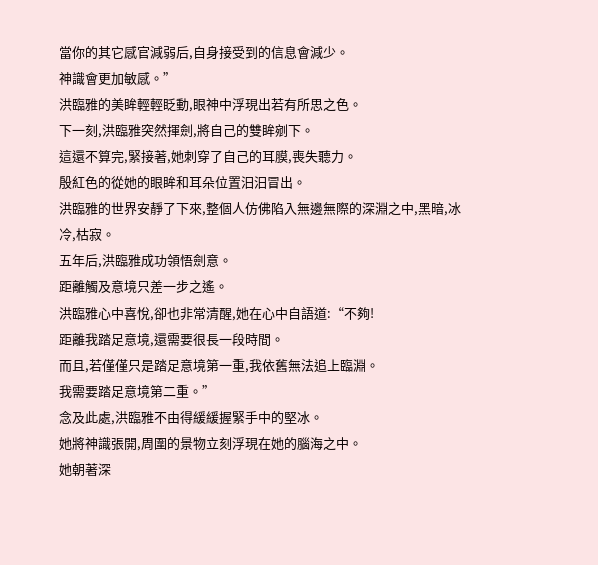當你的其它感官減弱后,自身接受到的信息會減少。
神識會更加敏感。”
洪臨雅的美眸輕輕眨動,眼神中浮現出若有所思之色。
下一刻,洪臨雅突然揮劍,將自己的雙眸剜下。
這還不算完,緊接著,她刺穿了自己的耳膜,喪失聽力。
殷紅色的從她的眼眸和耳朵位置汩汩冒出。
洪臨雅的世界安靜了下來,整個人仿佛陷入無邊無際的深淵之中,黑暗,冰冷,枯寂。
五年后,洪臨雅成功領悟劍意。
距離觸及意境只差一步之遙。
洪臨雅心中喜悅,卻也非常清醒,她在心中自語道:“不夠!
距離我踏足意境,還需要很長一段時間。
而且,若僅僅只是踏足意境第一重,我依舊無法追上臨淵。
我需要踏足意境第二重。”
念及此處,洪臨雅不由得緩緩握緊手中的堅冰。
她將神識張開,周圍的景物立刻浮現在她的腦海之中。
她朝著深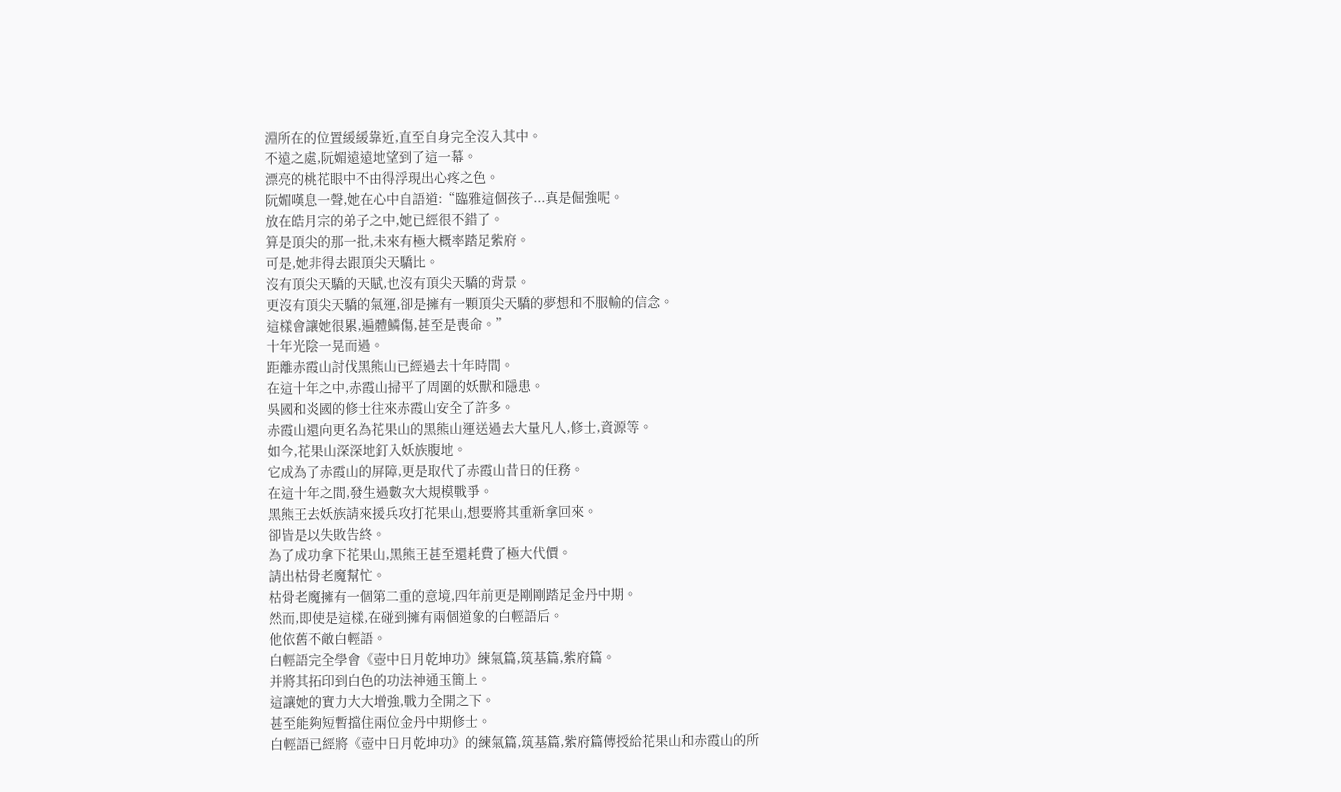淵所在的位置緩緩靠近,直至自身完全沒入其中。
不遠之處,阮媚遠遠地望到了這一幕。
漂亮的桃花眼中不由得浮現出心疼之色。
阮媚嘆息一聲,她在心中自語道:“臨雅這個孩子...真是倔強呢。
放在皓月宗的弟子之中,她已經很不錯了。
算是頂尖的那一批,未來有極大概率踏足紫府。
可是,她非得去跟頂尖天驕比。
沒有頂尖天驕的天賦,也沒有頂尖天驕的背景。
更沒有頂尖天驕的氣運,卻是擁有一顆頂尖天驕的夢想和不服輸的信念。
這樣會讓她很累,遍體鱗傷,甚至是喪命。”
十年光陰一晃而過。
距離赤霞山討伐黑熊山已經過去十年時間。
在這十年之中,赤霞山掃平了周圍的妖獸和隱患。
吳國和炎國的修士往來赤霞山安全了許多。
赤霞山還向更名為花果山的黑熊山運送過去大量凡人,修士,資源等。
如今,花果山深深地釘入妖族腹地。
它成為了赤霞山的屏障,更是取代了赤霞山昔日的任務。
在這十年之間,發生過數次大規模戰爭。
黑熊王去妖族請來援兵攻打花果山,想要將其重新拿回來。
卻皆是以失敗告終。
為了成功拿下花果山,黑熊王甚至還耗費了極大代價。
請出枯骨老魔幫忙。
枯骨老魔擁有一個第二重的意境,四年前更是剛剛踏足金丹中期。
然而,即使是這樣,在碰到擁有兩個道象的白輕語后。
他依舊不敵白輕語。
白輕語完全學會《壺中日月乾坤功》練氣篇,筑基篇,紫府篇。
并將其拓印到白色的功法神通玉簡上。
這讓她的實力大大增強,戰力全開之下。
甚至能夠短暫擋住兩位金丹中期修士。
白輕語已經將《壺中日月乾坤功》的練氣篇,筑基篇,紫府篇傳授給花果山和赤霞山的所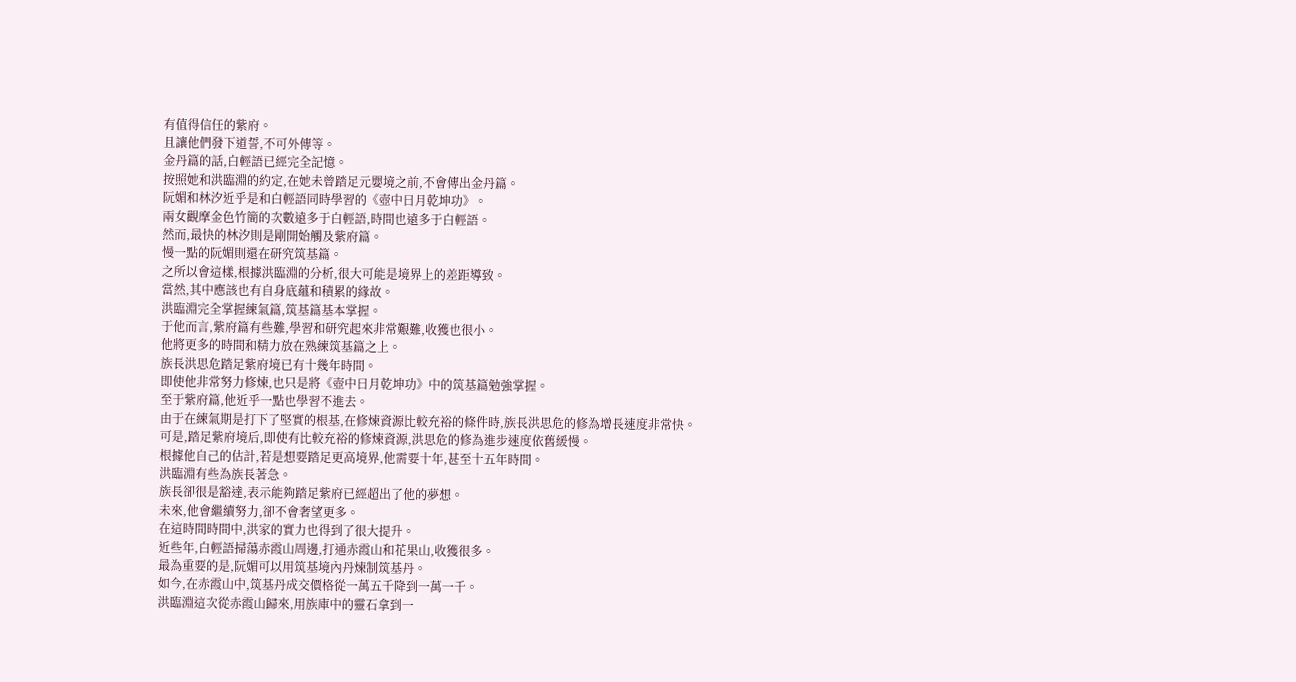有值得信任的紫府。
且讓他們發下道誓,不可外傳等。
金丹篇的話,白輕語已經完全記憶。
按照她和洪臨淵的約定,在她未曾踏足元嬰境之前,不會傳出金丹篇。
阮媚和林汐近乎是和白輕語同時學習的《壺中日月乾坤功》。
兩女觀摩金色竹簡的次數遠多于白輕語,時間也遠多于白輕語。
然而,最快的林汐則是剛開始觸及紫府篇。
慢一點的阮媚則還在研究筑基篇。
之所以會這樣,根據洪臨淵的分析,很大可能是境界上的差距導致。
當然,其中應該也有自身底蘊和積累的緣故。
洪臨淵完全掌握練氣篇,筑基篇基本掌握。
于他而言,紫府篇有些難,學習和研究起來非常艱難,收獲也很小。
他將更多的時間和精力放在熟練筑基篇之上。
族長洪思危踏足紫府境已有十幾年時間。
即使他非常努力修煉,也只是將《壺中日月乾坤功》中的筑基篇勉強掌握。
至于紫府篇,他近乎一點也學習不進去。
由于在練氣期是打下了堅實的根基,在修煉資源比較充裕的條件時,族長洪思危的修為增長速度非常快。
可是,踏足紫府境后,即使有比較充裕的修煉資源,洪思危的修為進步速度依舊緩慢。
根據他自己的估計,若是想要踏足更高境界,他需要十年,甚至十五年時間。
洪臨淵有些為族長著急。
族長卻很是豁達,表示能夠踏足紫府已經超出了他的夢想。
未來,他會繼續努力,卻不會奢望更多。
在這時間時間中,洪家的實力也得到了很大提升。
近些年,白輕語掃蕩赤霞山周邊,打通赤霞山和花果山,收獲很多。
最為重要的是,阮媚可以用筑基境內丹煉制筑基丹。
如今,在赤霞山中,筑基丹成交價格從一萬五千降到一萬一千。
洪臨淵這次從赤霞山歸來,用族庫中的靈石拿到一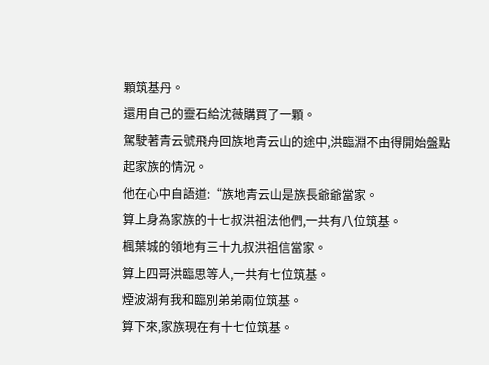顆筑基丹。
還用自己的靈石給沈薇購買了一顆。
駕駛著青云號飛舟回族地青云山的途中,洪臨淵不由得開始盤點起家族的情況。
他在心中自語道:“族地青云山是族長爺爺當家。
算上身為家族的十七叔洪祖法他們,一共有八位筑基。
楓葉城的領地有三十九叔洪祖信當家。
算上四哥洪臨思等人,一共有七位筑基。
煙波湖有我和臨別弟弟兩位筑基。
算下來,家族現在有十七位筑基。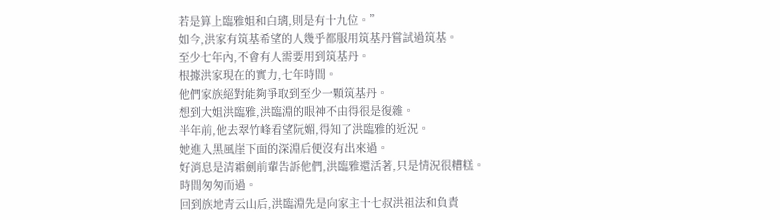若是算上臨雅姐和白璃,則是有十九位。”
如今,洪家有筑基希望的人幾乎都服用筑基丹嘗試過筑基。
至少七年內,不會有人需要用到筑基丹。
根據洪家現在的實力,七年時間。
他們家族絕對能夠爭取到至少一顆筑基丹。
想到大姐洪臨雅,洪臨淵的眼神不由得很是復雜。
半年前,他去翠竹峰看望阮媚,得知了洪臨雅的近況。
她進入黑風崖下面的深淵后便沒有出來過。
好消息是清霜劍前輩告訴他們,洪臨雅還活著,只是情況很糟糕。
時間匆匆而過。
回到族地青云山后,洪臨淵先是向家主十七叔洪祖法和負責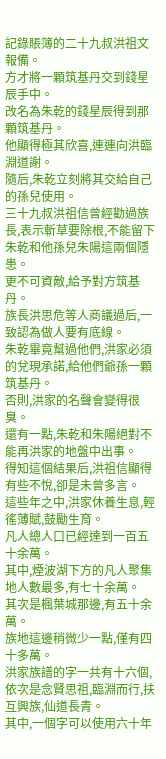記錄賬簿的二十九叔洪祖文報備。
方才將一顆筑基丹交到錢星辰手中。
改名為朱乾的錢星辰得到那顆筑基丹。
他顯得極其欣喜,連連向洪臨淵道謝。
隨后,朱乾立刻將其交給自己的孫兒使用。
三十九叔洪祖信曾經勸過族長,表示斬草要除根,不能留下朱乾和他孫兒朱陽這兩個隱患。
更不可資敵,給予對方筑基丹。
族長洪思危等人商議過后,一致認為做人要有底線。
朱乾畢竟幫過他們,洪家必須的兌現承諾,給他們爺孫一顆筑基丹。
否則,洪家的名聲會變得很臭。
還有一點,朱乾和朱陽絕對不能再洪家的地盤中出事。
得知這個結果后,洪祖信顯得有些不悅,卻是未曾多言。
這些年之中,洪家休養生息,輕徭薄賦,鼓勵生育。
凡人總人口已經達到一百五十余萬。
其中,煙波湖下方的凡人聚集地人數最多,有七十余萬。
其次是楓葉城那邊,有五十余萬。
族地這邊稍微少一點,僅有四十多萬。
洪家族譜的字一共有十六個,依次是念賢思祖,臨淵而行,扶互興族,仙道長青。
其中,一個字可以使用六十年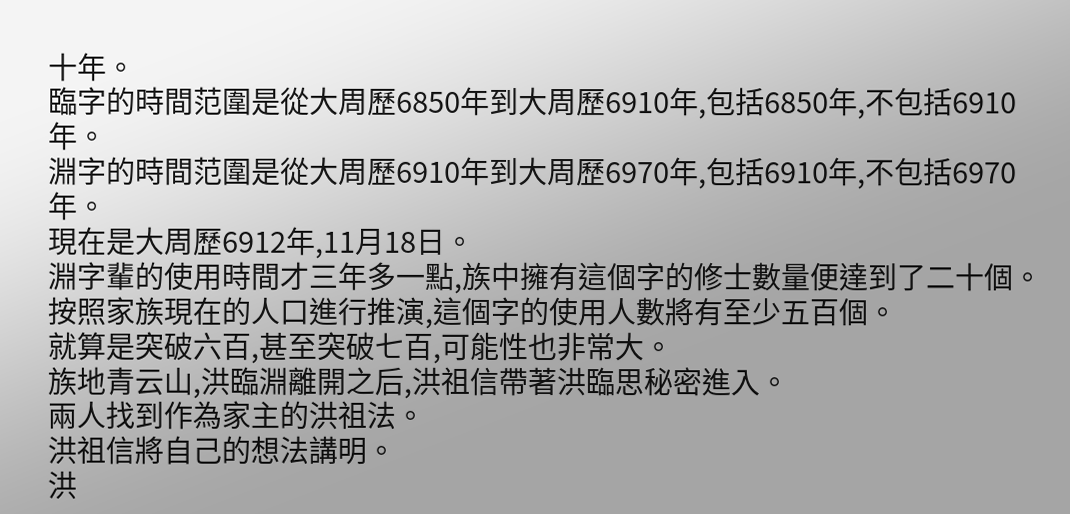十年。
臨字的時間范圍是從大周歷6850年到大周歷6910年,包括6850年,不包括6910年。
淵字的時間范圍是從大周歷6910年到大周歷6970年,包括6910年,不包括6970年。
現在是大周歷6912年,11月18日。
淵字輩的使用時間才三年多一點,族中擁有這個字的修士數量便達到了二十個。
按照家族現在的人口進行推演,這個字的使用人數將有至少五百個。
就算是突破六百,甚至突破七百,可能性也非常大。
族地青云山,洪臨淵離開之后,洪祖信帶著洪臨思秘密進入。
兩人找到作為家主的洪祖法。
洪祖信將自己的想法講明。
洪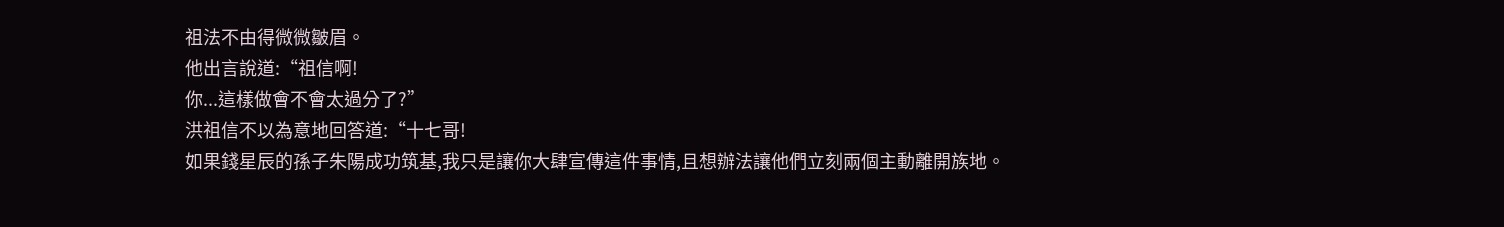祖法不由得微微皺眉。
他出言說道:“祖信啊!
你...這樣做會不會太過分了?”
洪祖信不以為意地回答道:“十七哥!
如果錢星辰的孫子朱陽成功筑基,我只是讓你大肆宣傳這件事情,且想辦法讓他們立刻兩個主動離開族地。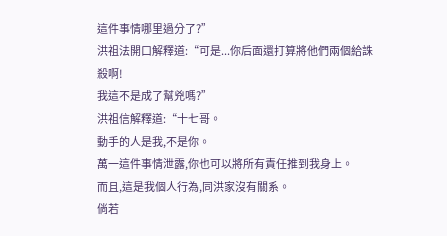這件事情哪里過分了?”
洪祖法開口解釋道:“可是...你后面還打算將他們兩個給誅殺啊!
我這不是成了幫兇嗎?”
洪祖信解釋道:“十七哥。
動手的人是我,不是你。
萬一這件事情泄露,你也可以將所有責任推到我身上。
而且,這是我個人行為,同洪家沒有關系。
倘若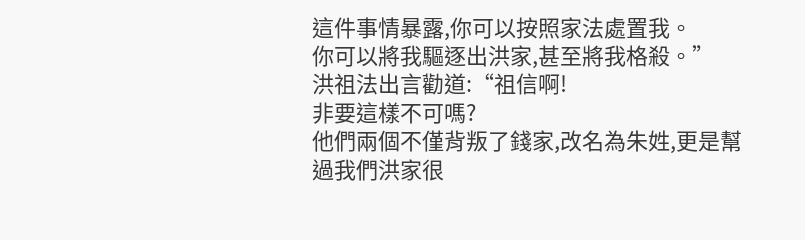這件事情暴露,你可以按照家法處置我。
你可以將我驅逐出洪家,甚至將我格殺。”
洪祖法出言勸道:“祖信啊!
非要這樣不可嗎?
他們兩個不僅背叛了錢家,改名為朱姓,更是幫過我們洪家很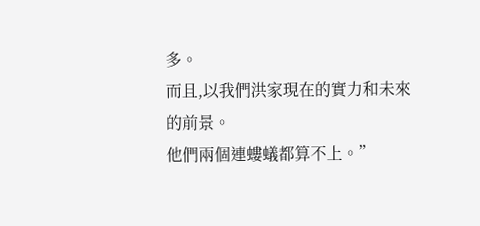多。
而且,以我們洪家現在的實力和未來的前景。
他們兩個連螻蟻都算不上。”